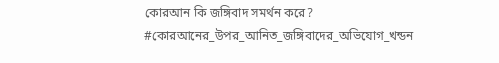কোরআন কি জঙ্গিবাদ সমর্থন করে?
#কোরআনের_উপর_আনিত_জঙ্গিবাদের_অভিযোগ_খন্ডন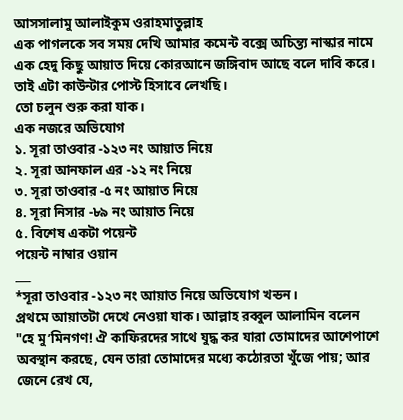আসসালামু আলাইকুম ওরাহমাতুল্লাহ
এক পাগলকে সব সময় দেখি আমার কমেন্ট বক্সে অচিন্ত্য নাস্কার নামে এক হেদু কিছু আয়াত দিয়ে কোরআনে জঙ্গিবাদ আছে বলে দাবি করে। তাই এটা কাউন্টার পোস্ট হিসাবে লেখছি।
তো চলুন শুরু করা যাক।
এক নজরে অভিযোগ
১. সূরা তাওবার -১২৩ নং আয়াত নিয়ে
২. সূরা আনফাল এর -১২ নং নিয়ে
৩. সূরা তাওবার -৫ নং আয়াত নিয়ে
৪. সূরা নিসার -৮৯ নং আয়াত নিয়ে
৫. বিশেষ একটা পয়েন্ট
পয়েন্ট নাম্বার ওয়ান
___
*সূরা তাওবার -১২৩ নং আয়াত নিয়ে অভিযোগ খন্ডন।
প্রথমে আয়াতটা দেখে নেওয়া যাক। আল্লাহ রব্বুল আলামিন বলেন
"হে মু’মিনগণ! ঐ কাফিরদের সাথে যুদ্ধ কর যারা তোমাদের আশেপাশে অবস্থান করছে, যেন তারা তোমাদের মধ্যে কঠোরতা খুঁজে পায়; আর জেনে রেখ যে,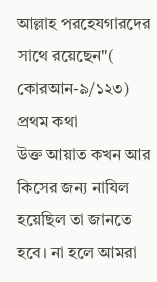আল্লাহ পরহেযগারদের সাথে রয়েছেন"( কোরআন-৯/১২৩)
প্রথম কথা
উক্ত আয়াত কখন আর কিসের জন্য নাযিল হয়েছিল তা জানতে হবে। না হলে আমরা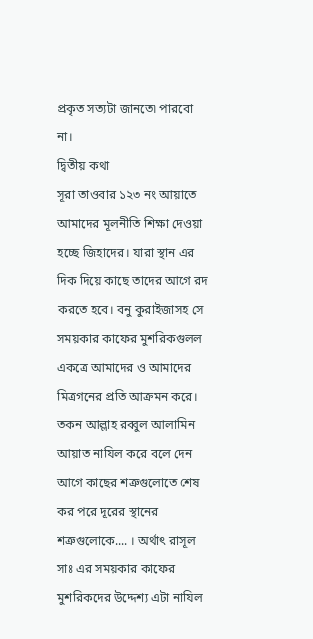প্রকৃত সত্যটা জানতে৷ পারবো না।
দ্বিতীয় কথা
সূরা তাওবার ১২৩ নং আয়াতে আমাদের মূলনীতি শিক্ষা দেওয়া হচ্ছে জিহাদের। যারা স্থান এর দিক দিয়ে কাছে তাদের আগে রদ করতে হবে। বনু কুরাইজাসহ সে সময়কার কাফের মুশরিকগুলল একত্রে আমাদের ও আমাদের মিত্রগনের প্রতি আক্রমন করে। তকন আল্লাহ রব্বুল আলামিন আয়াত নাযিল করে বলে দেন আগে কাছের শত্রুগুলোতে শেষ কর পরে দূরের স্থানের শত্রুগুলোকে.... । অর্থাৎ রাসূল সাঃ এর সময়কার কাফের মুশরিকদের উদ্দেশ্য এটা নাযিল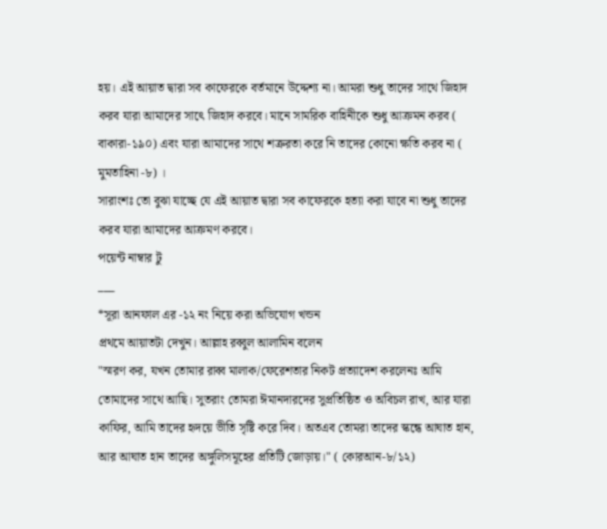হয়। এই আয়াত দ্বারা সব কাফেরকে বর্তমানে উদ্দেশ্য না। আমরা শুধু তাদের সাথে জিহাদ করব যারা আমাদের সাৎে জিহাদ করবে। মানে সামরিক বাহিনীকে শুধু আক্রমন করব ( বাকারা-১৯০) এবং যারা আমাদের সাথে শত্রুরতা করে নি তাদের কোনো ক্ষতি করব না ( মুমতাহিনা -৮) ।
সারাংশঃ তো বুঝা যাচ্ছে যে এই আয়াত দ্বারা সব কাফেরকে হত্যা করা যাবে না শুধু তাদের করব যারা আমাদের আক্রমণ করবে।
পয়েন্ট নাম্বার টু
___
*সূরা আনফাল এর -১২ নং নিয়ে করা অভিযোগ খন্ডন
প্রথমে আয়াতটা দেখুন। আল্লাহ রব্বুল আলামিন বলেন
"স্মরণ কর, যখন তোমার রাব্ব মালাক/ফেরেশতার নিকট প্রত্যাদেশ করলেনঃ আমি তোমাদের সাথে আছি। সুতরাং তোমরা ঈমানদারদের সুপ্রতিষ্ঠিত ও অবিচল রাখ, আর যারা কাফির, আমি তাদের হৃদয়ে ভীতি সৃষ্টি করে দিব। অতএব তোমরা তাদের স্কন্ধে আঘাত হান, আর আঘাত হান তাদের অঙ্গুলিসমূহের প্রতিটি জোড়ায়।" ( কোরআন-৮/১২)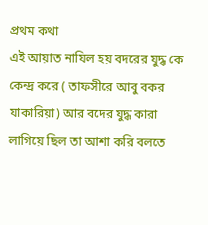প্রথম কথা
এই আয়াত নাযিল হয় বদরের যুদ্ধ কে কেন্দ্র করে ( তাফসীরে আবু বকর যাকারিয়া) আর বদের যুদ্ধ কারা লাগিয়ে ছিল তা আশা করি বলতে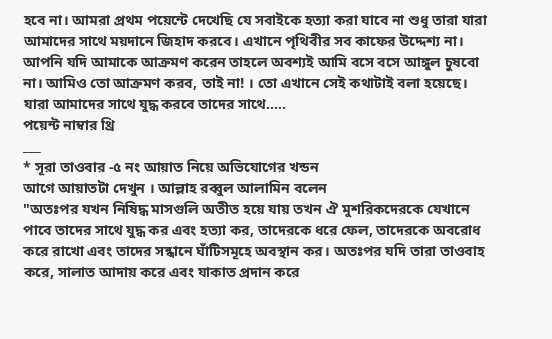হবে না। আমরা প্রথম পয়েন্টে দেখেছি যে সবাইকে হত্যা করা যাবে না শুধু তারা যারা আমাদের সাথে ময়দানে জিহাদ করবে। এখানে পৃথিবীর সব কাফের উদ্দেশ্য না। আপনি যদি আমাকে আক্রমণ করেন তাহলে অবশ্যই আমি বসে বসে আঙ্গুল চুষবো না। আমিও তো আক্রমণ করব, তাই না! । তো এখানে সেই কথাটাই বলা হয়েছে। যারা আমাদের সাথে যুদ্ধ করবে তাদের সাথে.....
পয়েন্ট নাম্বার থ্রি
___
* সূরা তাওবার -৫ নং আয়াত নিয়ে অভিযোগের খন্ডন
আগে আয়াতটা দেখুন । আল্লাহ রব্বুল আলামিন বলেন
"অতঃপর যখন নিষিদ্ধ মাসগুলি অতীত হয়ে যায় তখন ঐ মুশরিকদেরকে যেখানে পাবে তাদের সাথে যুদ্ধ কর এবং হত্যা কর, তাদেরকে ধরে ফেল, তাদেরকে অবরোধ করে রাখো এবং তাদের সন্ধানে ঘাঁটিসমূহে অবস্থান কর। অতঃপর যদি তারা তাওবাহ করে, সালাত আদায় করে এবং যাকাত প্রদান করে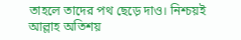তাহলে তাদের পথ ছেড়ে দাও। নিশ্চয়ই আল্লাহ অতিশয়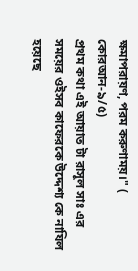ক্ষমাপরায়ণ, পরম করুণাময়।" ( কোরআন-৯/৫)
প্রথম কথা এই আয়াত টা রাসূল সাঃ এর সময়ের ওইসব কাফেরকে উদ্দেশ্য কে নাযিল হয়েছে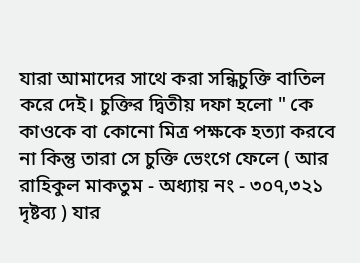যারা আমাদের সাথে করা সন্ধিচুক্তি বাতিল করে দেই। চুক্তির দ্বিতীয় দফা হলো " কে কাওকে বা কোনো মিত্র পক্ষকে হত্যা করবে না কিন্তু তারা সে চুক্তি ভেংগে ফেলে ( আর রাহিকুল মাকতুম - অধ্যায় নং - ৩০৭,৩২১ দৃষ্টব্য ) যার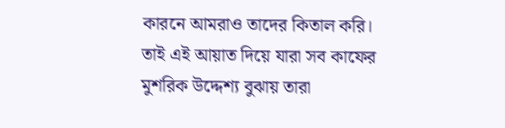কারনে আমরাও তাদের কিতাল করি। তাই এই আয়াত দিয়ে যারা সব কাফের মুশরিক উদ্দেশ্য বুঝায় তারা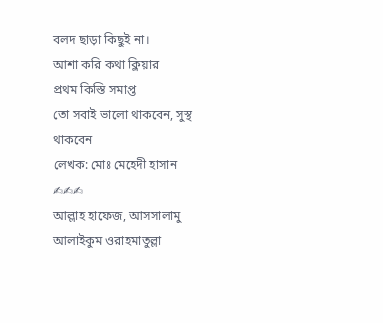বলদ ছাড়া কিছুই না।
আশা করি কথা ক্লিয়ার
প্রথম কিস্তি সমাপ্ত
তো সবাই ভালো থাকবেন, সুস্থ থাকবেন
লেখক: মোঃ মেহেদী হাসান ✍✍✍
আল্লাহ হাফেজ, আসসালামু আলাইকুম ওরাহমাতুল্লা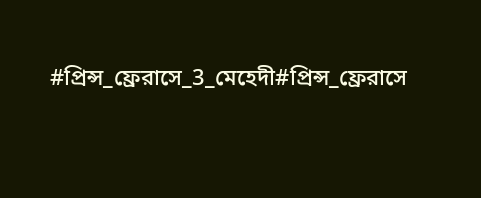#প্রিন্স_ফ্রেরাসে_3_মেহেদী#প্রিন্স_ফ্রেরাসে